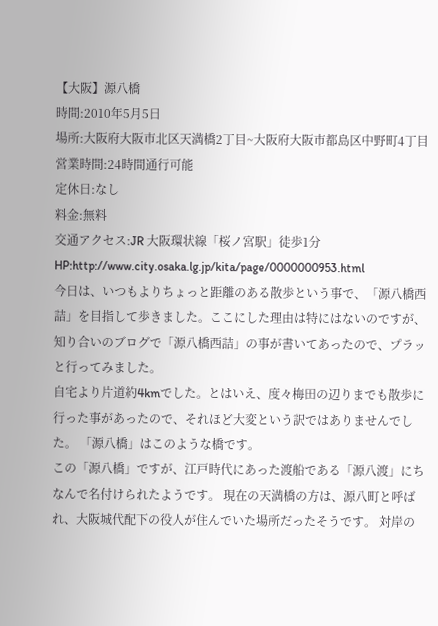【大阪】源八橋
時間:2010年5月5日
場所:大阪府大阪市北区天満橋2丁目~大阪府大阪市都島区中野町4丁目
営業時間:24時間通行可能
定休日:なし
料金:無料
交通アクセス:JR 大阪環状線「桜ノ宮駅」徒歩1分
HP:http://www.city.osaka.lg.jp/kita/page/0000000953.html
今日は、いつもよりちょっと距離のある散歩という事で、「源八橋西詰」を目指して歩きました。ここにした理由は特にはないのですが、知り合いのブログで「源八橋西詰」の事が書いてあったので、プラッと行ってみました。
自宅より片道約4kmでした。とはいえ、度々梅田の辺りまでも散歩に行った事があったので、それほど大変という訳ではありませんでした。 「源八橋」はこのような橋です。
この「源八橋」ですが、江戸時代にあった渡船である「源八渡」にちなんで名付けられたようです。 現在の天満橋の方は、源八町と呼ばれ、大阪城代配下の役人が住んでいた場所だったそうです。 対岸の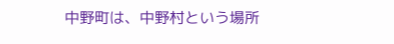中野町は、中野村という場所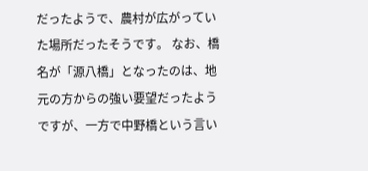だったようで、農村が広がっていた場所だったそうです。 なお、橋名が「源八橋」となったのは、地元の方からの強い要望だったようですが、一方で中野橋という言い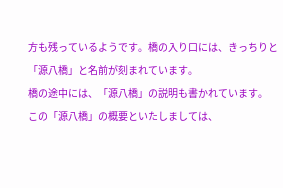方も残っているようです。橋の入り口には、きっちりと「源八橋」と名前が刻まれています。
橋の途中には、「源八橋」の説明も書かれています。
この「源八橋」の概要といたしましては、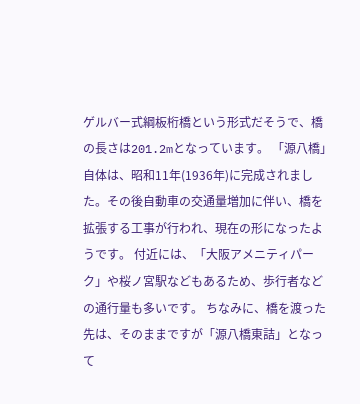ゲルバー式綱板桁橋という形式だそうで、橋の長さは201.2mとなっています。 「源八橋」自体は、昭和11年(1936年)に完成されました。その後自動車の交通量増加に伴い、橋を拡張する工事が行われ、現在の形になったようです。 付近には、「大阪アメニティパーク」や桜ノ宮駅などもあるため、歩行者などの通行量も多いです。 ちなみに、橋を渡った先は、そのままですが「源八橋東詰」となって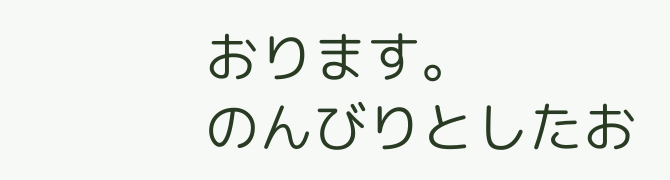おります。
のんびりとしたお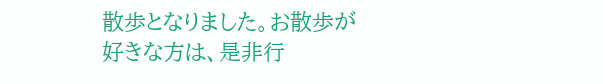散歩となりました。お散歩が好きな方は、是非行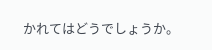かれてはどうでしょうか。